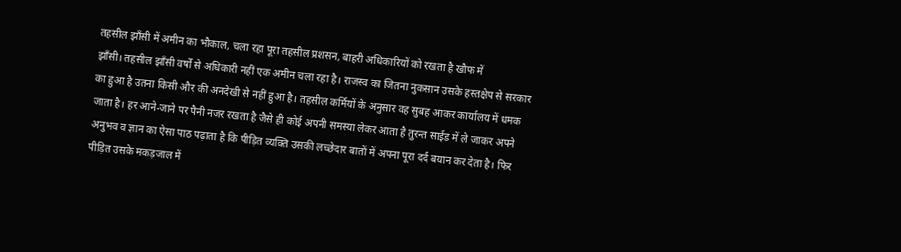तहसील झाँसी में अमीन का भौकाल, चला रहा पूरा तहसील प्रशसन, बाहरी अधिकारियों को रखता है खौफ में
झाँसी। तहसील झाँसी वर्षों से अधिकारी नहीं एक अमीन चला रहा है। राजस्व का जितना नुकसान उसके हस्तक्षेप से सरकार का हुआ है उतना किसी और की अनदेखी से नहीं हुआ है। तहसील कर्मियों के अनुसार वह सुबह आकर कार्यालय में धमक जाता है। हर आने-जाने पर पैनी नजर रखता है जैसे ही कोई अपनी समस्या लेकर आता है तुरन्त साईड में ले जाकर अपने अनुभव व ज्ञान का ऐसा पाठ पढ़ाता है कि पीड़ित व्यक्ति उसकी लच्छेदार बातों में अपना पूरा दर्द बयान कर देता है। फिर पीड़ित उसके मकड़जाल में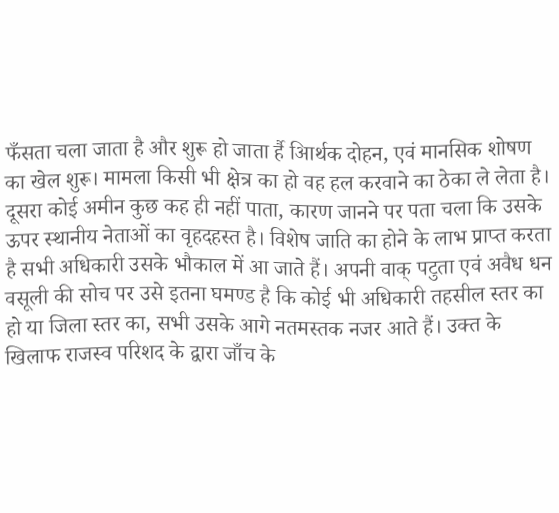फँसता चला जाता है और शुरू हो जाता र्है आिर्थक दोहन, एवं मानसिक शोषण का खेल शुरू। मामला किसी भी क्षेत्र का हो वह हल करवाने का ठेका ले लेता है। दूसरा कोई अमीन कुछ कह ही नहीं पाता, कारण जानने पर पता चला कि उसके ऊपर स्थानीय नेताओं का वृहदहस्त है। विशेष जाति का होने के लाभ प्राप्त करता है सभी अधिकारी उसके भौकाल में आ जाते हैं। अपनी वाक् पटुता एवं अवैध धन वसूली की सोच पर उसे इतना घमण्ड है कि कोई भी अधिकारी तहसील स्तर का हो या जिला स्तर का, सभी उसके आगे नतमस्तक नजर आते हैं। उक्त के खिलाफ राजस्व परिशद के द्वारा जाँच के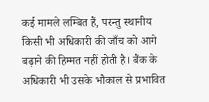कई मामले लम्बित हैं, परन्तु स्थानीय किसी भी अधिकारी की जाँच को आगे बढ़ाने की हिम्मत नहीं होती है। बैंक के अधिकारी भी उसके भौकाल से प्रभावित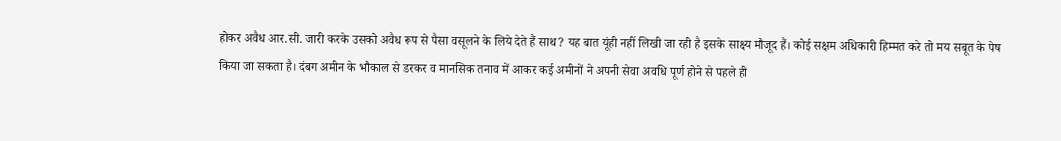होकर अवैध आर.सी. जारी करके उसको अवैध रूप से पैसा वसूलने के लिये देते हैं साथ? यह बात यूंही नहीं लिखी जा रही है इसके साक्ष्य मौजूद हैं। कोई सक्षम अधिकारी हिम्मत करे तो मय सबूत के पेष किया जा सकता है। दंबग अमीन के भौकाल से डरकर व मानसिक तनाव में आकर कई अमीनों ने अपनी सेवा अवधि पूर्ण होने से पहले ही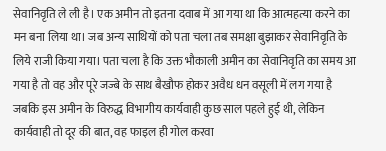सेवानिवृति ले ली है। एक अमीन तो इतना दवाब में आ गया था कि आत्महत्या करने का मन बना लिया था। जब अन्य साथियों को पता चला तब समक्षा बुझाकर सेवानिवृति के लिये राजी किया गया। पता चला है कि उक्त भौकाली अमीन का सेवानिवृति का समय आ गया है तो वह और पूरे जज्बे के साथ बैखौफ होकर अवैध धन वसूली में लग गया है जबकि इस अमीन के विरुद्ध विभागीय कार्यवाही कुछ साल पहले हुई थी, लेकिन कार्यवाही तो दूर की बात, वह फाइल ही गोल करवा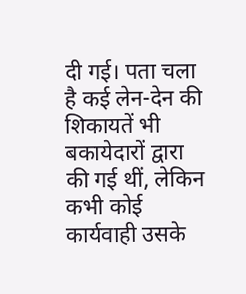दी गई। पता चला है कई लेन-देन की शिकायतें भी बकायेदारों द्वारा की गई थीं, लेकिन कभी कोई कार्यवाही उसके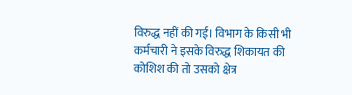विरुद्ध नहीं की गई। विभाग के किसी भी कर्मचारी ने इसके विरुद्ध शिकायत की कोशिश की तो उसको क्षेत्र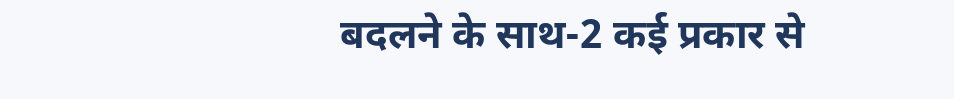बदलने के साथ-2 कई प्रकार से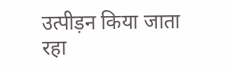उत्पीड़न किया जाता रहा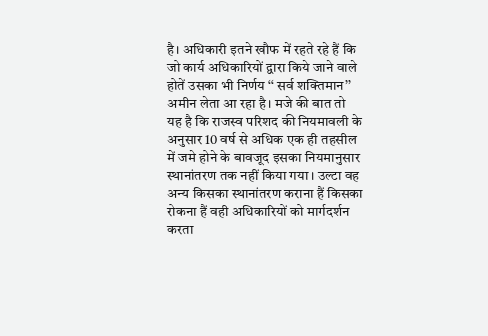है। अधिकारी इतने खौफ में रहते रहे हैं कि जो कार्य अधिकारियों द्वारा किये जाने वाले होतें उसका भी निर्णय ‘‘ सर्व शक्तिमान’’ अमीन लेता आ रहा है। मजे की बात तो यह है कि राजस्व परिशद की नियमावली के अनुसार 10 वर्ष से अधिक एक ही तहसील में जमे होने के बावजूद इसका नियमानुसार स्थानांतरण तक नहीं किया गया। उल्टा वह अन्य किसका स्थानांतरण कराना हैं किसका रोकना हैं वही अधिकारियों को मार्गदर्शन करता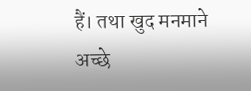हैं। तथा खुद मनमाने अच्छे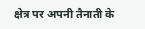क्षेत्र पर अपनी तैनाती के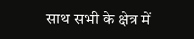साथ सभी के क्षेत्र में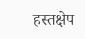हस्तक्षेप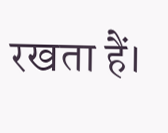रखता हैं।